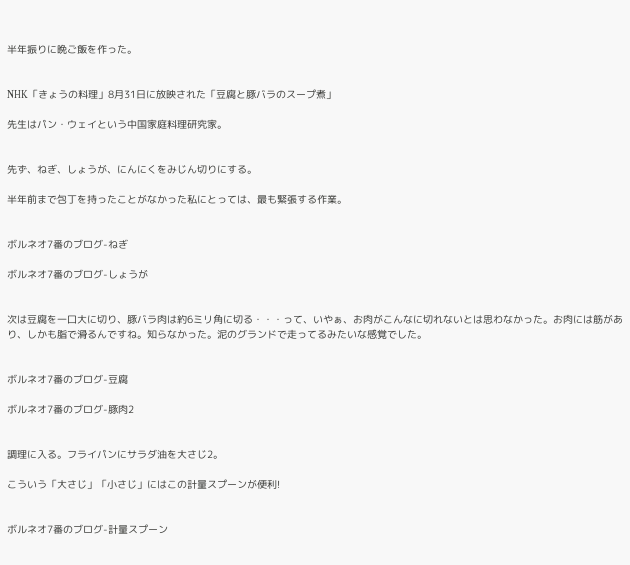半年振りに晩ご飯を作った。


NHK「きょうの料理」8月31日に放映された「豆腐と豚バラのスープ煮」

先生はパン・ウェイという中国家庭料理研究家。


先ず、ねぎ、しょうが、にんにくをみじん切りにする。

半年前まで包丁を持ったことがなかった私にとっては、最も緊張する作業。


ボルネオ7番のブログ-ねぎ

ボルネオ7番のブログ-しょうが


次は豆腐を一口大に切り、豚バラ肉は約6ミリ角に切る・・・って、いやぁ、お肉がこんなに切れないとは思わなかった。お肉には筋があり、しかも脂で滑るんですね。知らなかった。泥のグランドで走ってるみたいな感覚でした。


ボルネオ7番のブログ-豆腐

ボルネオ7番のブログ-豚肉2


調理に入る。フライパンにサラダ油を大さじ2。

こういう「大さじ」「小さじ」にはこの計量スプーンが便利!


ボルネオ7番のブログ-計量スプーン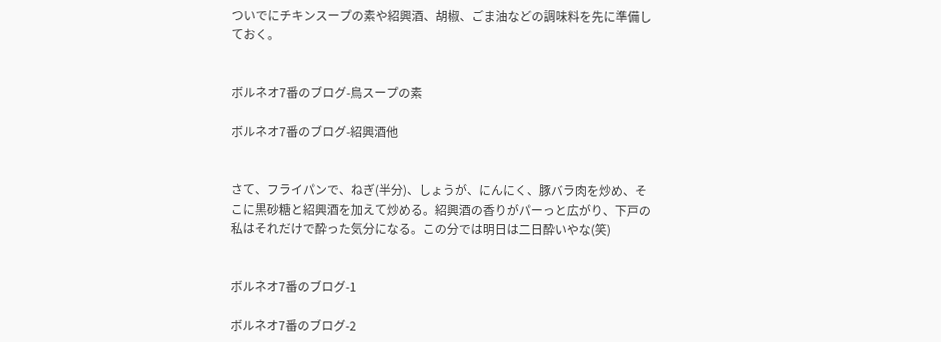ついでにチキンスープの素や紹興酒、胡椒、ごま油などの調味料を先に準備しておく。


ボルネオ7番のブログ-鳥スープの素

ボルネオ7番のブログ-紹興酒他


さて、フライパンで、ねぎ(半分)、しょうが、にんにく、豚バラ肉を炒め、そこに黒砂糖と紹興酒を加えて炒める。紹興酒の香りがパーっと広がり、下戸の私はそれだけで酔った気分になる。この分では明日は二日酔いやな(笑)


ボルネオ7番のブログ-1

ボルネオ7番のブログ-2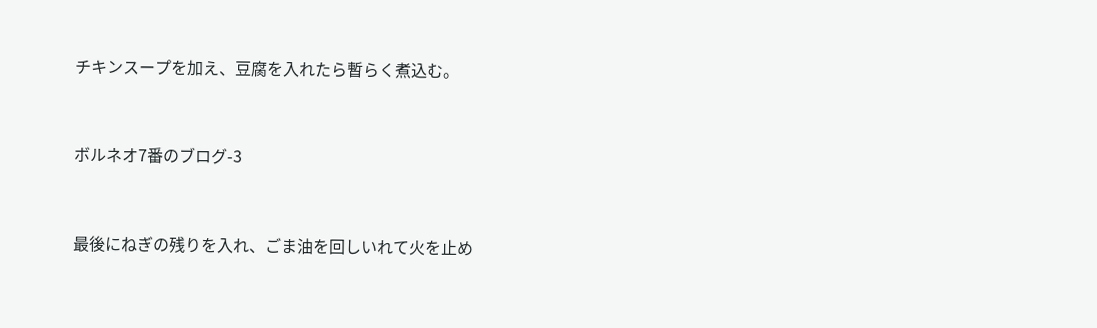チキンスープを加え、豆腐を入れたら暫らく煮込む。


ボルネオ7番のブログ-3


最後にねぎの残りを入れ、ごま油を回しいれて火を止め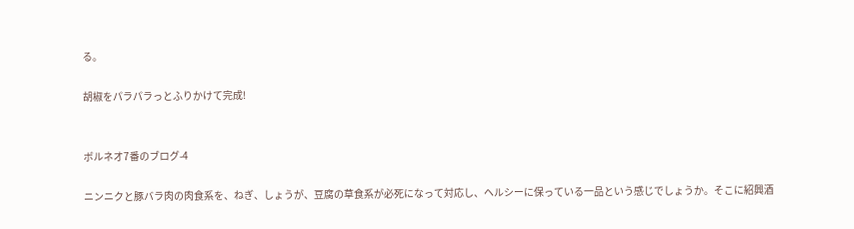る。

胡椒をパラパラっとふりかけて完成!


ボルネオ7番のブログ-4

ニンニクと豚バラ肉の肉食系を、ねぎ、しょうが、豆腐の草食系が必死になって対応し、ヘルシーに保っている一品という感じでしょうか。そこに紹興酒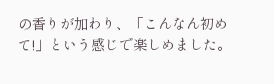の香りが加わり、「こんなん初めて!」という感じで楽しめました。